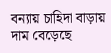বন্যায় চাহিদা বাড়ায় দাম বেড়েছে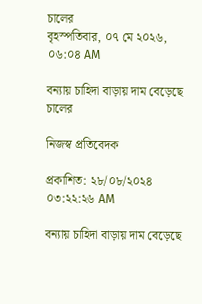চালের
বৃহস্পতিবার, ০৭ মে ২০২৬, ০৬:০৪ AM

বন্যায় চাহিদা বাড়ায় দাম বেড়েছে চালের

নিজস্ব প্রতিবেদক

প্রকাশিত: ২৮/০৮/২০২৪ ০৩:২২:২৬ AM

বন্যায় চাহিদা বাড়ায় দাম বেড়েছে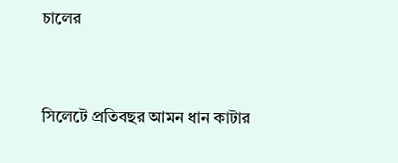চালের


সিলেটে প্রতিবছর আমন ধান কাটার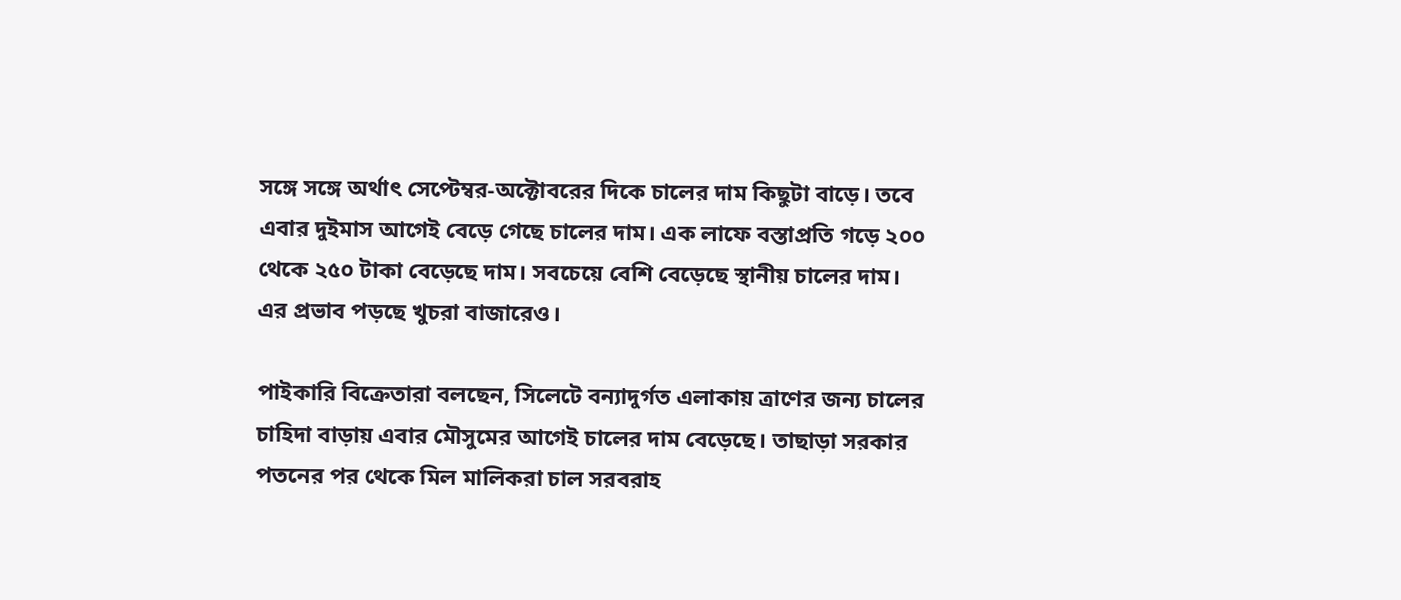সঙ্গে সঙ্গে অর্থাৎ সেপ্টেম্বর-অক্টোবরের দিকে চালের দাম কিছুটা বাড়ে। তবে এবার দুইমাস আগেই বেড়ে গেছে চালের দাম। এক লাফে বস্তাপ্রতি গড়ে ২০০ থেকে ২৫০ টাকা বেড়েছে দাম। সবচেয়ে বেশি বেড়েছে স্থানীয় চালের দাম। এর প্রভাব পড়ছে খুচরা বাজারেও।

পাইকারি বিক্রেতারা বলছেন, সিলেটে বন্যাদুর্গত এলাকায় ত্রাণের জন্য চালের চাহিদা বাড়ায় এবার মৌসুমের আগেই চালের দাম বেড়েছে। তাছাড়া সরকার পতনের পর থেকে মিল মালিকরা চাল সরবরাহ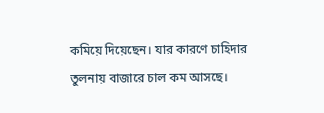কমিয়ে দিয়েছেন। যার কারণে চাহিদার তুলনায় বাজারে চাল কম আসছে।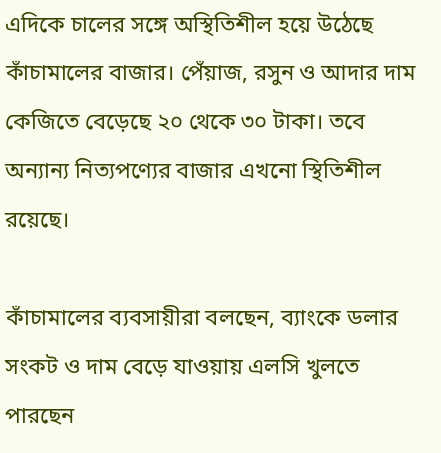এদিকে চালের সঙ্গে অস্থিতিশীল হয়ে উঠেছে কাঁচামালের বাজার। পেঁয়াজ, রসুন ও আদার দাম কেজিতে বেড়েছে ২০ থেকে ৩০ টাকা। তবে অন্যান্য নিত্যপণ্যের বাজার এখনো স্থিতিশীল রয়েছে।

কাঁচামালের ব্যবসায়ীরা বলছেন, ব্যাংকে ডলার সংকট ও দাম বেড়ে যাওয়ায় এলসি খুলতে পারছেন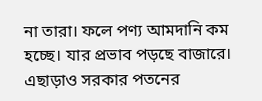না তারা। ফলে পণ্য আমদানি কম হচ্ছে। যার প্রভাব পড়ছে বাজারে। এছাড়াও সরকার পতনের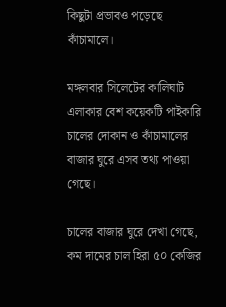কিছুটা প্রভাবও পড়েছে কাঁচামালে।

মঙ্গলবার সিলেটের কালিঘাট এলাকার বেশ কয়েকটি পাইকারি চালের দোকান ও কাঁচামালের বাজার ঘুরে এসব তথ্য পাওয়া গেছে।

চালের বাজার ঘুরে দেখা গেছে, কম দামের চাল হিরা ৫০ কেজির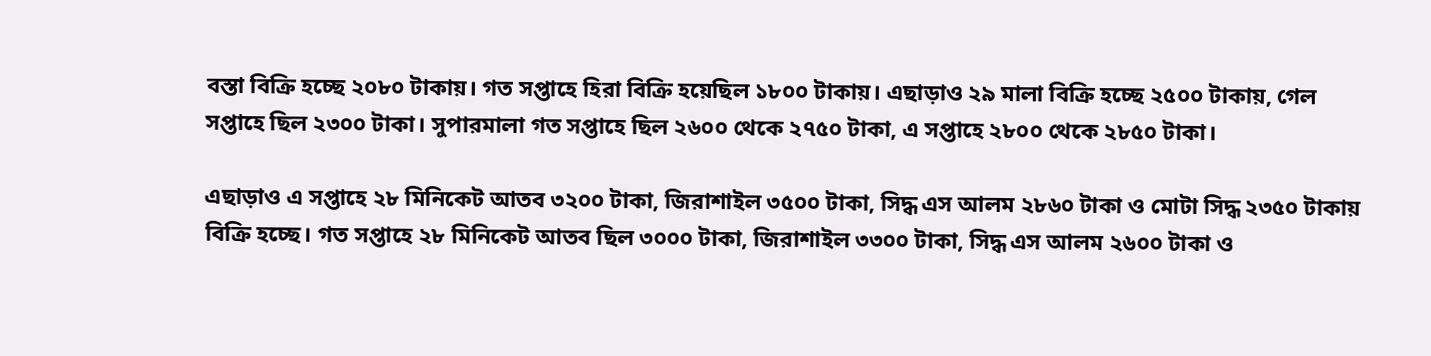বস্তা বিক্রি হচ্ছে ২০৮০ টাকায়। গত সপ্তাহে হিরা বিক্রি হয়েছিল ১৮০০ টাকায়। এছাড়াও ২৯ মালা বিক্রি হচ্ছে ২৫০০ টাকায়, গেল সপ্তাহে ছিল ২৩০০ টাকা। সুপারমালা গত সপ্তাহে ছিল ২৬০০ থেকে ২৭৫০ টাকা, এ সপ্তাহে ২৮০০ থেকে ২৮৫০ টাকা।

এছাড়াও এ সপ্তাহে ২৮ মিনিকেট আতব ৩২০০ টাকা, জিরাশাইল ৩৫০০ টাকা, সিদ্ধ এস আলম ২৮৬০ টাকা ও মোটা সিদ্ধ ২৩৫০ টাকায় বিক্রি হচ্ছে। গত সপ্তাহে ২৮ মিনিকেট আতব ছিল ৩০০০ টাকা, জিরাশাইল ৩৩০০ টাকা, সিদ্ধ এস আলম ২৬০০ টাকা ও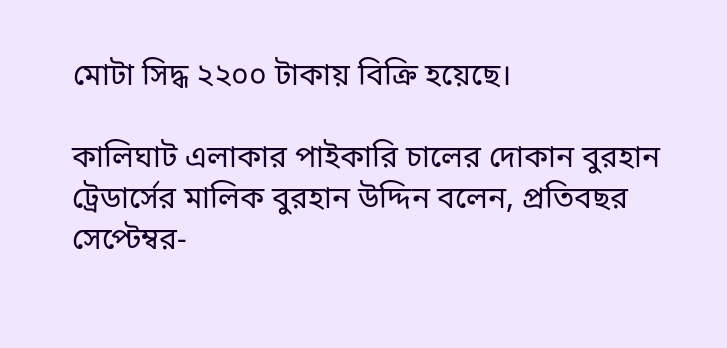মোটা সিদ্ধ ২২০০ টাকায় বিক্রি হয়েছে।

কালিঘাট এলাকার পাইকারি চালের দোকান বুরহান ট্রেডার্সের মালিক বুরহান উদ্দিন বলেন, প্রতিবছর সেপ্টেম্বর-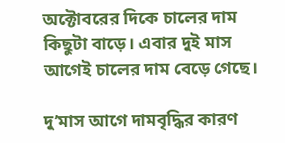অক্টোবরের দিকে চালের দাম কিছুটা বাড়ে। এবার দুই মাস আগেই চালের দাম বেড়ে গেছে।

দু’মাস আগে দামবৃদ্ধির কারণ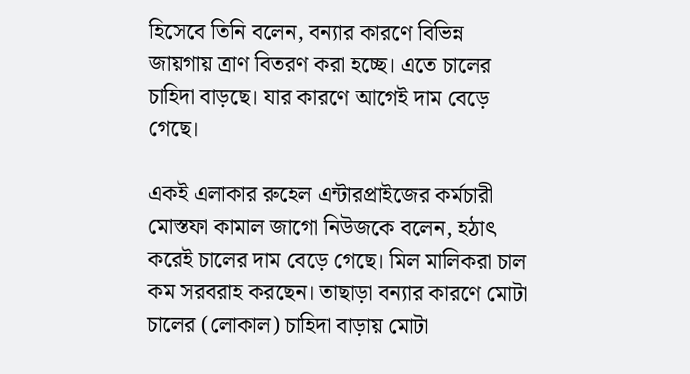হিসেবে তিনি বলেন, বন্যার কারণে বিভিন্ন জায়গায় ত্রাণ বিতরণ করা হচ্ছে। এতে চালের চাহিদা বাড়ছে। যার কারণে আগেই দাম বেড়ে গেছে।

একই এলাকার রুহেল এন্টারপ্রাইজের কর্মচারী মোস্তফা কামাল জাগো নিউজকে বলেন, হঠাৎ করেই চালের দাম বেড়ে গেছে। মিল মালিকরা চাল কম সরবরাহ করছেন। তাছাড়া বন্যার কারণে মোটা চালের (লোকাল) চাহিদা বাড়ায় মোটা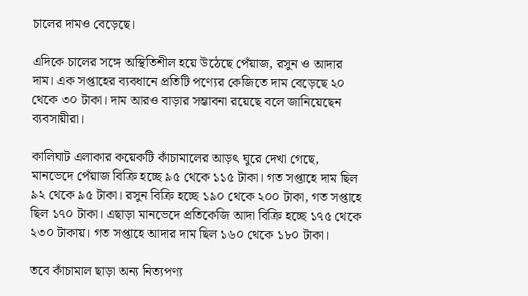চালের দামও বেড়েছে।

এদিকে চালের সঙ্গে অস্থিতিশীল হয়ে উঠেছে পেঁয়াজ, রসুন ও আদার দাম। এক সপ্তাহের ব্যবধানে প্রতিটি পণ্যের কেজিতে দাম বেড়েছে ২০ থেকে ৩০ টাকা। দাম আরও বাড়ার সম্ভাবনা রয়েছে বলে জানিয়েছেন ব্যবসায়ীরা।

কালিঘাট এলাকার কয়েকটি কাঁচামালের আড়ৎ ঘুরে দেখা গেছে, মানভেদে পেঁয়াজ বিক্রি হচ্ছে ৯৫ থেকে ১১৫ টাকা। গত সপ্তাহে দাম ছিল ৯২ থেকে ৯৫ টাকা। রসুন বিক্রি হচ্ছে ১৯০ থেকে ২০০ টাকা, গত সপ্তাহে ছিল ১৭০ টাকা। এছাড়া মানভেদে প্রতিকেজি আদা বিক্রি হচ্ছে ১৭৫ থেকে ২৩০ টাকায়। গত সপ্তাহে আদার দাম ছিল ১৬০ থেকে ১৮০ টাকা।

তবে কাঁচামাল ছাড়া অন্য নিত্যপণ্য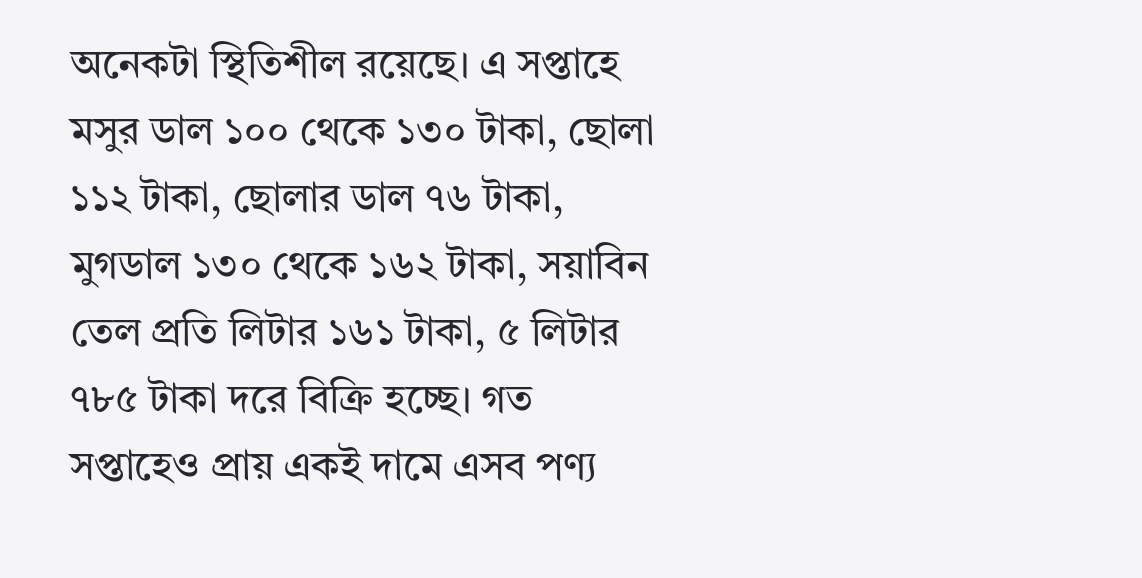অনেকটা স্থিতিশীল রয়েছে। এ সপ্তাহে মসুর ডাল ১০০ থেকে ১৩০ টাকা, ছোলা ১১২ টাকা, ছোলার ডাল ৭৬ টাকা, মুগডাল ১৩০ থেকে ১৬২ টাকা, সয়াবিন তেল প্রতি লিটার ১৬১ টাকা, ৫ লিটার ৭৮৫ টাকা দরে বিক্রি হচ্ছে। গত সপ্তাহেও প্রায় একই দামে এসব পণ্য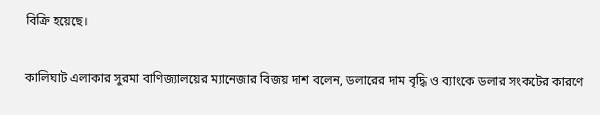বিক্রি হয়েছে।

কালিঘাট এলাকার সুরমা বাণিজ্যালয়ের ম্যানেজার বিজয় দাশ বলেন, ডলারের দাম বৃদ্ধি ও ব্যাংকে ডলার সংকটের কারণে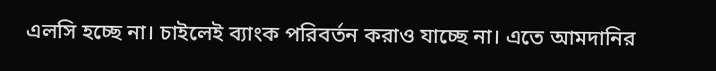এলসি হচ্ছে না। চাইলেই ব্যাংক পরিবর্তন করাও যাচ্ছে না। এতে আমদানির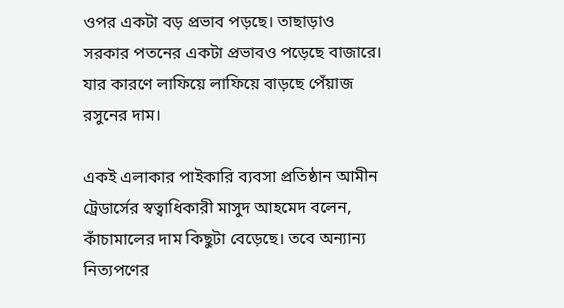ওপর একটা বড় প্রভাব পড়ছে। তাছাড়াও সরকার পতনের একটা প্রভাবও পড়েছে বাজারে। যার কারণে লাফিয়ে লাফিয়ে বাড়ছে পেঁয়াজ রসুনের দাম।

একই এলাকার পাইকারি ব্যবসা প্রতিষ্ঠান আমীন ট্রেডার্সের স্বত্বাধিকারী মাসুদ আহমেদ বলেন, কাঁচামালের দাম কিছুটা বেড়েছে। তবে অন্যান্য নিত্যপণের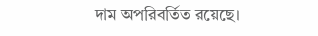দাম অপরিবর্তিত রয়েছে।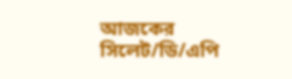আজকের সিলেট/ডি/এপি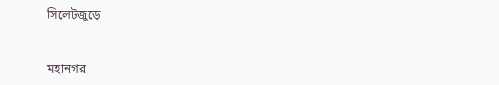সিলেটজুড়ে


মহানগর